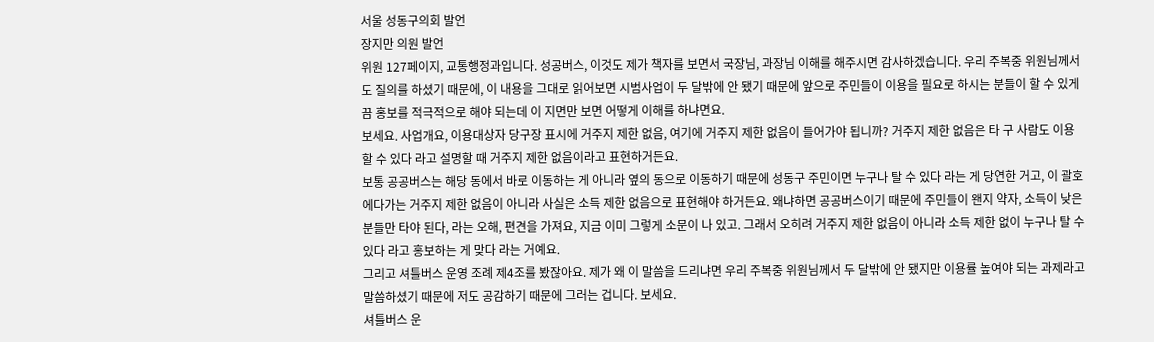서울 성동구의회 발언
장지만 의원 발언
위원 127페이지, 교통행정과입니다. 성공버스, 이것도 제가 책자를 보면서 국장님, 과장님 이해를 해주시면 감사하겠습니다. 우리 주복중 위원님께서도 질의를 하셨기 때문에, 이 내용을 그대로 읽어보면 시범사업이 두 달밖에 안 됐기 때문에 앞으로 주민들이 이용을 필요로 하시는 분들이 할 수 있게끔 홍보를 적극적으로 해야 되는데 이 지면만 보면 어떻게 이해를 하냐면요.
보세요. 사업개요, 이용대상자 당구장 표시에 거주지 제한 없음, 여기에 거주지 제한 없음이 들어가야 됩니까? 거주지 제한 없음은 타 구 사람도 이용할 수 있다 라고 설명할 때 거주지 제한 없음이라고 표현하거든요.
보통 공공버스는 해당 동에서 바로 이동하는 게 아니라 옆의 동으로 이동하기 때문에 성동구 주민이면 누구나 탈 수 있다 라는 게 당연한 거고, 이 괄호에다가는 거주지 제한 없음이 아니라 사실은 소득 제한 없음으로 표현해야 하거든요. 왜냐하면 공공버스이기 때문에 주민들이 왠지 약자, 소득이 낮은 분들만 타야 된다, 라는 오해, 편견을 가져요, 지금 이미 그렇게 소문이 나 있고. 그래서 오히려 거주지 제한 없음이 아니라 소득 제한 없이 누구나 탈 수 있다 라고 홍보하는 게 맞다 라는 거예요.
그리고 셔틀버스 운영 조례 제4조를 봤잖아요. 제가 왜 이 말씀을 드리냐면 우리 주복중 위원님께서 두 달밖에 안 됐지만 이용률 높여야 되는 과제라고 말씀하셨기 때문에 저도 공감하기 때문에 그러는 겁니다. 보세요.
셔틀버스 운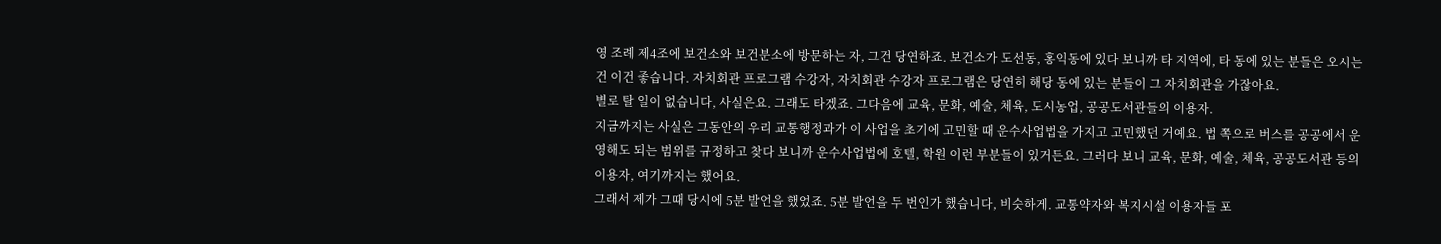영 조례 제4조에 보건소와 보건분소에 방문하는 자, 그건 당연하죠. 보건소가 도선동, 홍익동에 있다 보니까 타 지역에, 타 동에 있는 분들은 오시는 건 이건 좋습니다. 자치회관 프로그램 수강자, 자치회관 수강자 프로그램은 당연히 해당 동에 있는 분들이 그 자치회관을 가잖아요.
별로 탈 일이 없습니다, 사실은요. 그래도 타겠죠. 그다음에 교육, 문화, 예술, 체육, 도시농업, 공공도서관들의 이용자.
지금까지는 사실은 그동안의 우리 교통행정과가 이 사업을 초기에 고민할 때 운수사업법을 가지고 고민했던 거예요. 법 쪽으로 버스를 공공에서 운영해도 되는 범위를 규정하고 찾다 보니까 운수사업법에 호텔, 학원 이런 부분들이 있거든요. 그러다 보니 교육, 문화, 예술, 체육, 공공도서관 등의 이용자, 여기까지는 했어요.
그래서 제가 그때 당시에 5분 발언을 했었죠. 5분 발언을 두 번인가 했습니다, 비슷하게. 교통약자와 복지시설 이용자들 포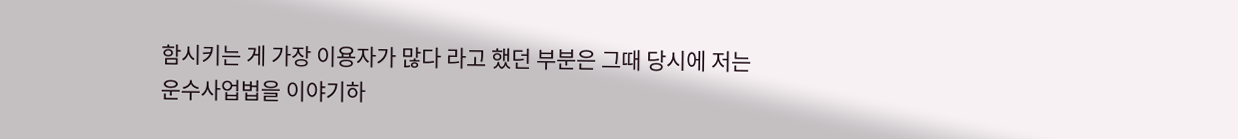함시키는 게 가장 이용자가 많다 라고 했던 부분은 그때 당시에 저는 운수사업법을 이야기하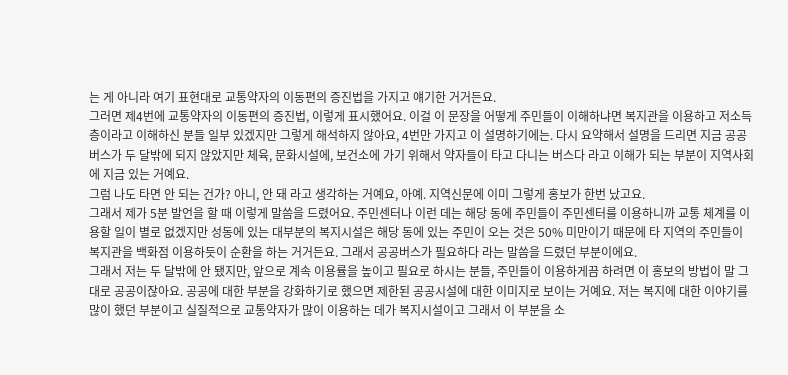는 게 아니라 여기 표현대로 교통약자의 이동편의 증진법을 가지고 얘기한 거거든요.
그러면 제4번에 교통약자의 이동편의 증진법, 이렇게 표시했어요. 이걸 이 문장을 어떻게 주민들이 이해하냐면 복지관을 이용하고 저소득층이라고 이해하신 분들 일부 있겠지만 그렇게 해석하지 않아요, 4번만 가지고 이 설명하기에는. 다시 요약해서 설명을 드리면 지금 공공버스가 두 달밖에 되지 않았지만 체육, 문화시설에, 보건소에 가기 위해서 약자들이 타고 다니는 버스다 라고 이해가 되는 부분이 지역사회에 지금 있는 거예요.
그럼 나도 타면 안 되는 건가? 아니, 안 돼 라고 생각하는 거예요, 아예. 지역신문에 이미 그렇게 홍보가 한번 났고요.
그래서 제가 5분 발언을 할 때 이렇게 말씀을 드렸어요. 주민센터나 이런 데는 해당 동에 주민들이 주민센터를 이용하니까 교통 체계를 이용할 일이 별로 없겠지만 성동에 있는 대부분의 복지시설은 해당 동에 있는 주민이 오는 것은 50% 미만이기 때문에 타 지역의 주민들이 복지관을 백화점 이용하듯이 순환을 하는 거거든요. 그래서 공공버스가 필요하다 라는 말씀을 드렸던 부분이에요.
그래서 저는 두 달밖에 안 됐지만, 앞으로 계속 이용률을 높이고 필요로 하시는 분들, 주민들이 이용하게끔 하려면 이 홍보의 방법이 말 그대로 공공이잖아요. 공공에 대한 부분을 강화하기로 했으면 제한된 공공시설에 대한 이미지로 보이는 거예요. 저는 복지에 대한 이야기를 많이 했던 부분이고 실질적으로 교통약자가 많이 이용하는 데가 복지시설이고 그래서 이 부분을 소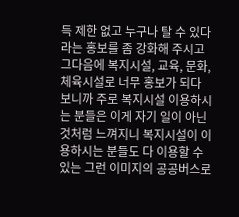득 제한 없고 누구나 탈 수 있다 라는 홍보를 좀 강화해 주시고 그다음에 복지시설, 교육, 문화, 체육시설로 너무 홍보가 되다 보니까 주로 복지시설 이용하시는 분들은 이게 자기 일이 아닌 것처럼 느껴지니 복지시설이 이용하시는 분들도 다 이용할 수 있는 그런 이미지의 공공버스로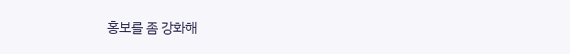홍보를 좀 강화해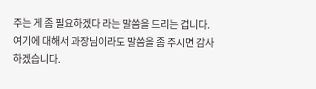주는 게 좀 필요하겠다 라는 말씀을 드리는 겁니다.
여기에 대해서 과장님이라도 말씀을 좀 주시면 감사하겠습니다.